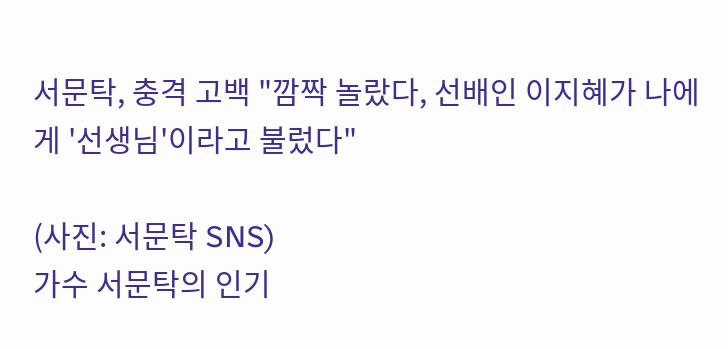서문탁, 충격 고백 "깜짝 놀랐다, 선배인 이지혜가 나에게 '선생님'이라고 불렀다"

(사진: 서문탁 SNS)
가수 서문탁의 인기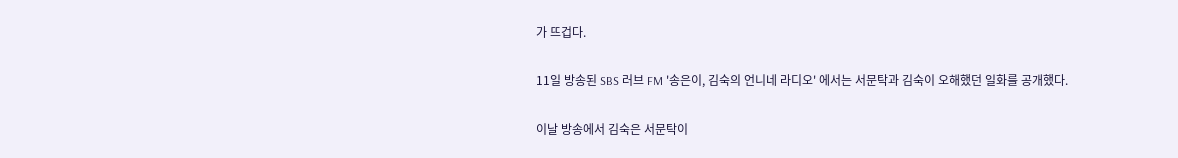가 뜨겁다.

11일 방송된 SBS 러브 FM '송은이, 김숙의 언니네 라디오' 에서는 서문탁과 김숙이 오해했던 일화를 공개했다.

이날 방송에서 김숙은 서문탁이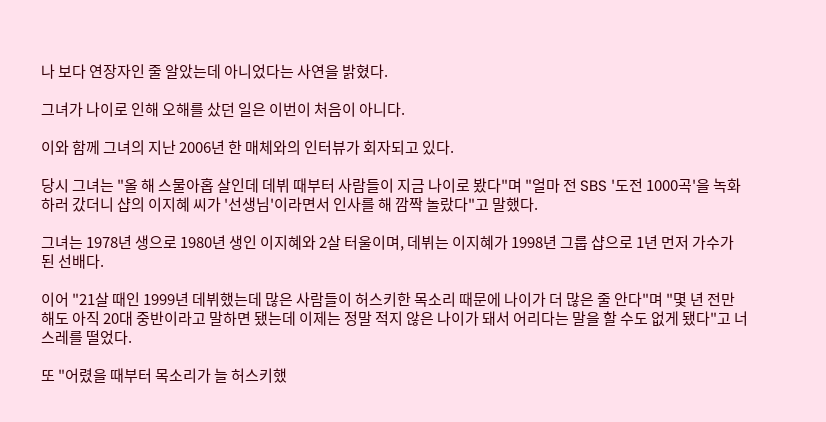나 보다 연장자인 줄 알았는데 아니었다는 사연을 밝혔다.

그녀가 나이로 인해 오해를 샀던 일은 이번이 처음이 아니다.

이와 함께 그녀의 지난 2006년 한 매체와의 인터뷰가 회자되고 있다.

당시 그녀는 "올 해 스물아홉 살인데 데뷔 때부터 사람들이 지금 나이로 봤다"며 "얼마 전 SBS '도전 1000곡'을 녹화하러 갔더니 샵의 이지혜 씨가 '선생님'이라면서 인사를 해 깜짝 놀랐다"고 말했다.

그녀는 1978년 생으로 1980년 생인 이지혜와 2살 터울이며, 데뷔는 이지혜가 1998년 그룹 샵으로 1년 먼저 가수가 된 선배다.

이어 "21살 때인 1999년 데뷔했는데 많은 사람들이 허스키한 목소리 때문에 나이가 더 많은 줄 안다"며 "몇 년 전만 해도 아직 20대 중반이라고 말하면 됐는데 이제는 정말 적지 않은 나이가 돼서 어리다는 말을 할 수도 없게 됐다"고 너스레를 떨었다.

또 "어렸을 때부터 목소리가 늘 허스키했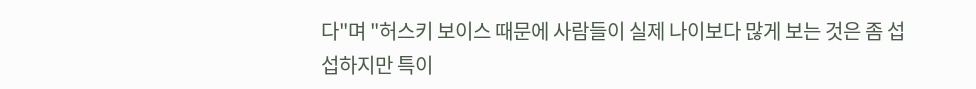다"며 "허스키 보이스 때문에 사람들이 실제 나이보다 많게 보는 것은 좀 섭섭하지만 특이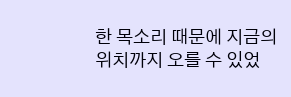한 목소리 때문에 지금의 위치까지 오를 수 있었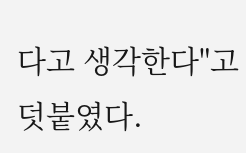다고 생각한다"고 덧붙였다.